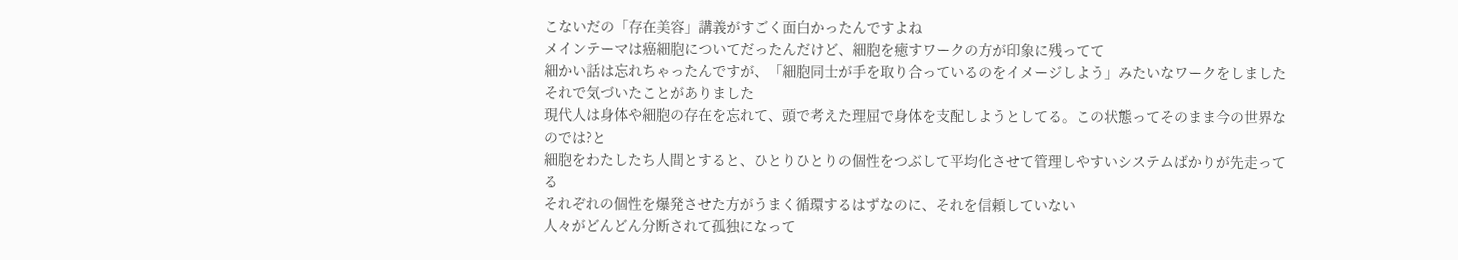こないだの「存在美容」講義がすごく面白かったんですよね
メインテーマは癌細胞についてだったんだけど、細胞を癒すワークの方が印象に残ってて
細かい話は忘れちゃったんですが、「細胞同士が手を取り合っているのをイメージしよう」みたいなワークをしました
それで気づいたことがありました
現代人は身体や細胞の存在を忘れて、頭で考えた理屈で身体を支配しようとしてる。この状態ってそのまま今の世界なのでは?と
細胞をわたしたち人間とすると、ひとりひとりの個性をつぶして平均化させて管理しやすいシステムばかりが先走ってる
それぞれの個性を爆発させた方がうまく循環するはずなのに、それを信頼していない
人々がどんどん分断されて孤独になって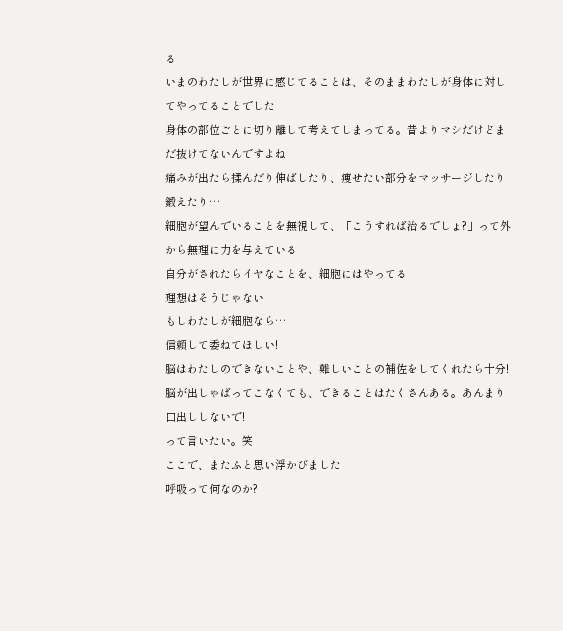る
いまのわたしが世界に感じてることは、そのままわたしが身体に対してやってることでした
身体の部位ごとに切り離して考えてしまってる。昔よりマシだけどまだ抜けてないんですよね
痛みが出たら揉んだり伸ばしたり、痩せたい部分をマッサージしたり鍛えたり…
細胞が望んでいることを無視して、「こうすれば治るでしょ?」って外から無理に力を与えている
自分がされたらイヤなことを、細胞にはやってる
理想はそうじゃない
もしわたしが細胞なら…
信頼して委ねてほしい!
脳はわたしのできないことや、難しいことの補佐をしてくれたら十分!
脳が出しゃばってこなくても、できることはたくさんある。あんまり口出ししないで!
って言いたい。笑
ここで、またふと思い浮かびました
呼吸って何なのか?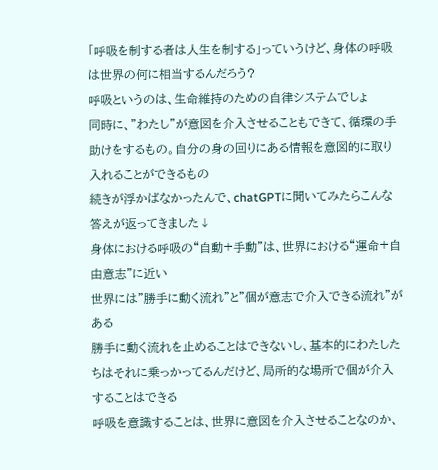「呼吸を制する者は人生を制する」っていうけど、身体の呼吸は世界の何に相当するんだろう?
呼吸というのは、生命維持のための自律システムでしょ
同時に、”わたし”が意図を介入させることもできて、循環の手助けをするもの。自分の身の回りにある情報を意図的に取り入れることができるもの
続きが浮かばなかったんで、chatGPTに聞いてみたらこんな答えが返ってきました↓
身体における呼吸の“自動+手動”は、世界における“運命+自由意志”に近い
世界には”勝手に動く流れ”と”個が意志で介入できる流れ”がある
勝手に動く流れを止めることはできないし、基本的にわたしたちはそれに乗っかってるんだけど、局所的な場所で個が介入することはできる
呼吸を意識することは、世界に意図を介入させることなのか、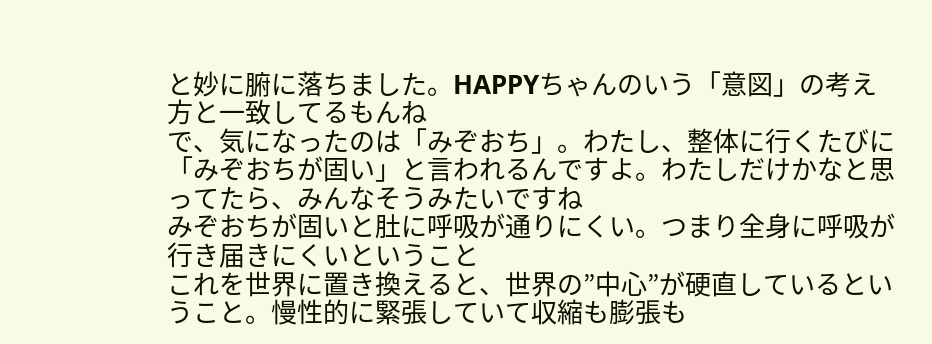と妙に腑に落ちました。HAPPYちゃんのいう「意図」の考え方と一致してるもんね
で、気になったのは「みぞおち」。わたし、整体に行くたびに「みぞおちが固い」と言われるんですよ。わたしだけかなと思ってたら、みんなそうみたいですね
みぞおちが固いと肚に呼吸が通りにくい。つまり全身に呼吸が行き届きにくいということ
これを世界に置き換えると、世界の”中心”が硬直しているということ。慢性的に緊張していて収縮も膨張も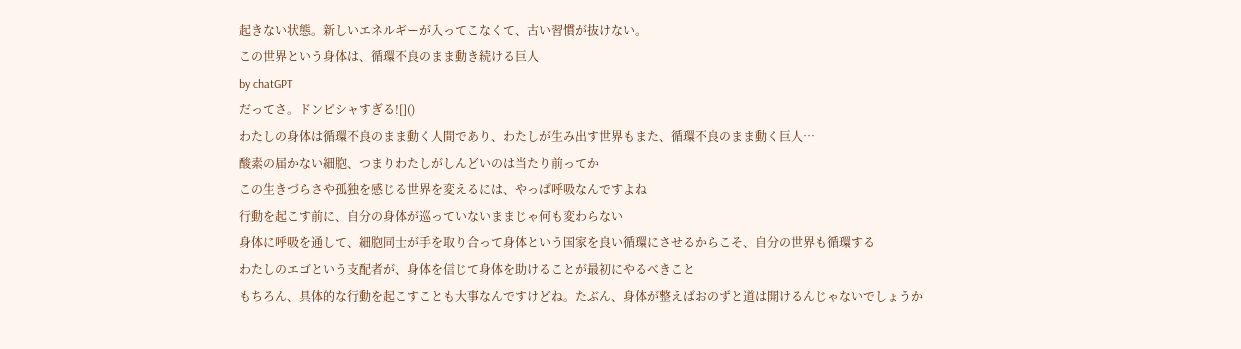起きない状態。新しいエネルギーが入ってこなくて、古い習慣が抜けない。
この世界という身体は、循環不良のまま動き続ける巨人
by chatGPT
だってさ。ドンピシャすぎる![]()
わたしの身体は循環不良のまま動く人間であり、わたしが生み出す世界もまた、循環不良のまま動く巨人…
酸素の届かない細胞、つまりわたしがしんどいのは当たり前ってか
この生きづらさや孤独を感じる世界を変えるには、やっぱ呼吸なんですよね
行動を起こす前に、自分の身体が巡っていないままじゃ何も変わらない
身体に呼吸を通して、細胞同士が手を取り合って身体という国家を良い循環にさせるからこそ、自分の世界も循環する
わたしのエゴという支配者が、身体を信じて身体を助けることが最初にやるべきこと
もちろん、具体的な行動を起こすことも大事なんですけどね。たぶん、身体が整えばおのずと道は開けるんじゃないでしょうか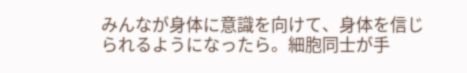みんなが身体に意識を向けて、身体を信じられるようになったら。細胞同士が手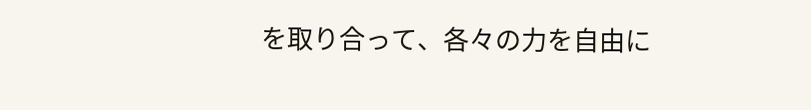を取り合って、各々の力を自由に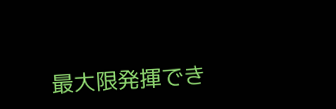最大限発揮でき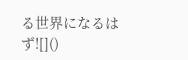る世界になるはず![]()